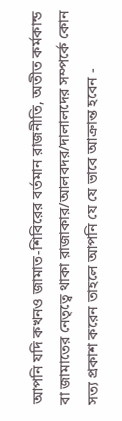আপনি যদি কখনও জামাত-শিবিরের বর্তমান রাজনীতি, অতীত কর্মকান্ড বা জামাতের নেতৃত্বে থাকা রাজাকার/আলবদর/দালালদের সম্পর্কে কোন সত্য প্রকাশ করেন তাহলে আপনি যে যে ভাবে আক্রান্ত হবেন -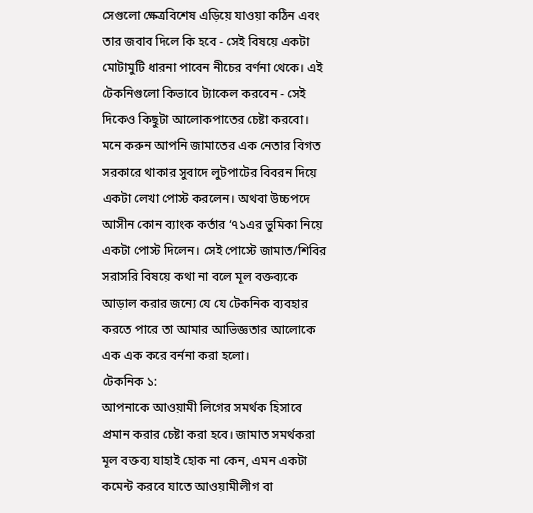সেগুলো ক্ষেত্রবিশেষ এড়িয়ে যাওয়া কঠিন এবং তার জবাব দিলে কি হবে - সেই বিষয়ে একটা মোটামুটি ধারনা পাবেন নীচের বর্ণনা থেকে। এই টেকনিগুলো কিভাবে ট্যাকেল করবেন - সেই দিকেও কিছুটা আলোকপাতের চেষ্টা করবো।
মনে করুন আপনি জামাতের এক নেতার বিগত সরকারে থাকার সুবাদে লুটপাটের বিবরন দিয়ে একটা লেখা পোস্ট করলেন। অথবা উচ্চপদে আসীন কোন ব্যাংক কর্তার ‘৭১এর ভুমিকা নিয়ে একটা পোস্ট দিলেন। সেই পোস্টে জামাত/শিবির সরাসরি বিষয়ে কথা না বলে মূল বক্তব্যকে আড়াল করার জন্যে যে যে টেকনিক ব্যবহার করতে পারে তা আমার আভিজ্ঞতার আলোকে এক এক করে বর্ননা করা হলো।
টেকনিক ১:
আপনাকে আওয়ামী লিগের সমর্থক হিসাবে প্রমান করার চেষ্টা করা হবে। জামাত সমর্থকরা মূল বক্তব্য যাহাই হোক না কেন, এমন একটা কমেন্ট করবে যাতে আওয়ামীলীগ বা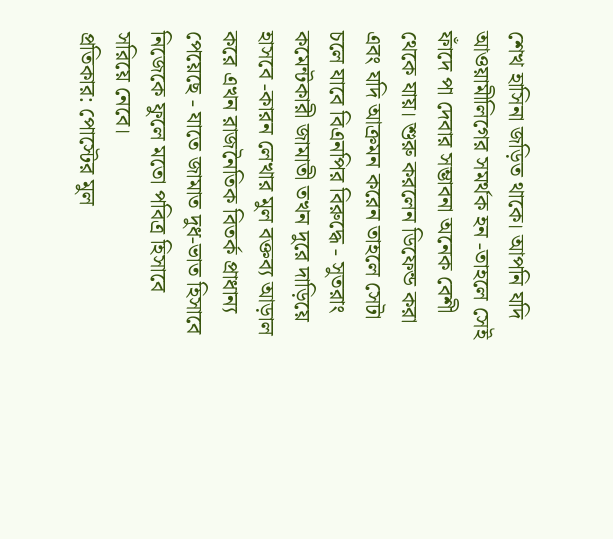শেখ হাসিনা জড়িত থাকে। আপনি যদি আওয়ামীলিগের সমর্থক হন -তাহলে সেই ফাঁদে পা দেবার সম্ভাবনা অনেক বেশী থেকে যায়। শুরু করলেন ডিফেন্ড করা এবং যদি আক্রমন করেন তাহলে সেটা চলে যাবে বিএনপির বিরুদ্ধে - সুতরাং কমেন্টকারী জামাতী তখন দুরে দাড়িয়ে হাসবে -কারন লেখার মুল বক্তব্য আড়াল করে এখন রাজনৈতিক বিতর্ক প্রাধান্য পেয়েছে - যাতে জামাত দুধ-ভাত হিসাবে নিজেকে ফুলে মতো পবিত্র হিসাবে সরিয়ে নেবে।
প্রতিকার: পোস্টের মুল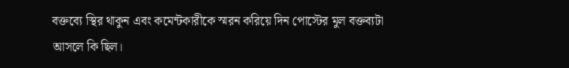বক্তব্যে স্থির থাকুন এবং কমেন্টকারীকে স্মরন করিয়ে দিন পোস্টের মুল বক্তব্যটা আসলে কি ছিল।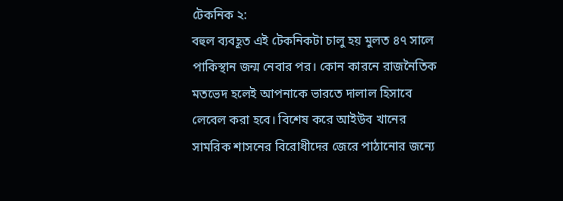টেকনিক ২:
বহুল ব্যবহূত এই টেকনিকটা চালু হয় মুলত ৪৭ সালে পাকিস্থান জন্ম নেবার পর। কোন কারনে রাজনৈতিক মতভেদ হলেই আপনাকে ভারতে দালাল হিসাবে লেবেল করা হবে। বিশেষ করে আইউব খানের সামরিক শাসনের বিরোধীদের জেরে পাঠানোর জন্যে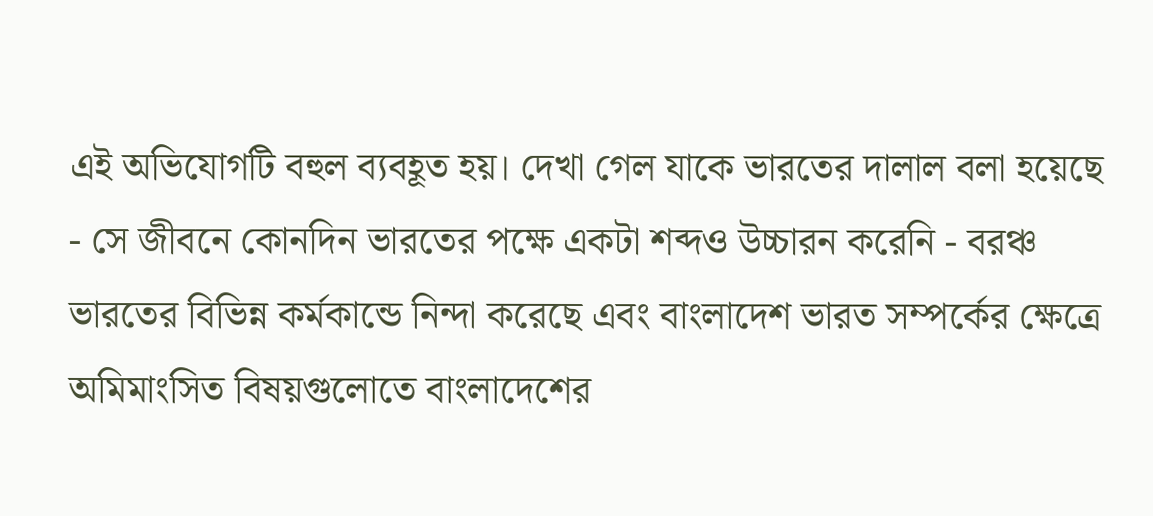এই অভিযোগটি বহুল ব্যবহূত হয়। দেখা গেল যাকে ভারতের দালাল বলা হয়েছে - সে জীবনে কোনদিন ভারতের পক্ষে একটা শব্দও উচ্চারন করেনি - বরঞ্চ ভারতের বিভিন্ন কর্মকান্ডে নিন্দা করেছে এবং বাংলাদেশ ভারত সম্পর্কের ক্ষেত্রে অমিমাংসিত বিষয়গুলোতে বাংলাদেশের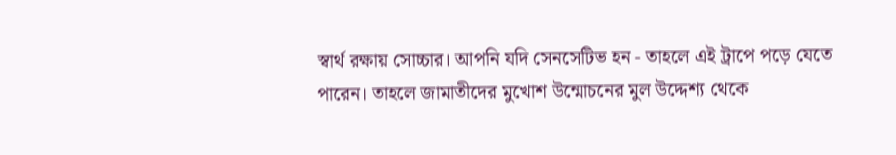স্বার্থ রক্ষায় সোচ্চার। আপনি যদি সেনসেটিভ হন - তাহলে এই ট্রাপে পড়ে যেতে পারেন। তাহলে জামাতীদের মুখোশ উন্মোচনের মুল উদ্দেশ্য থেকে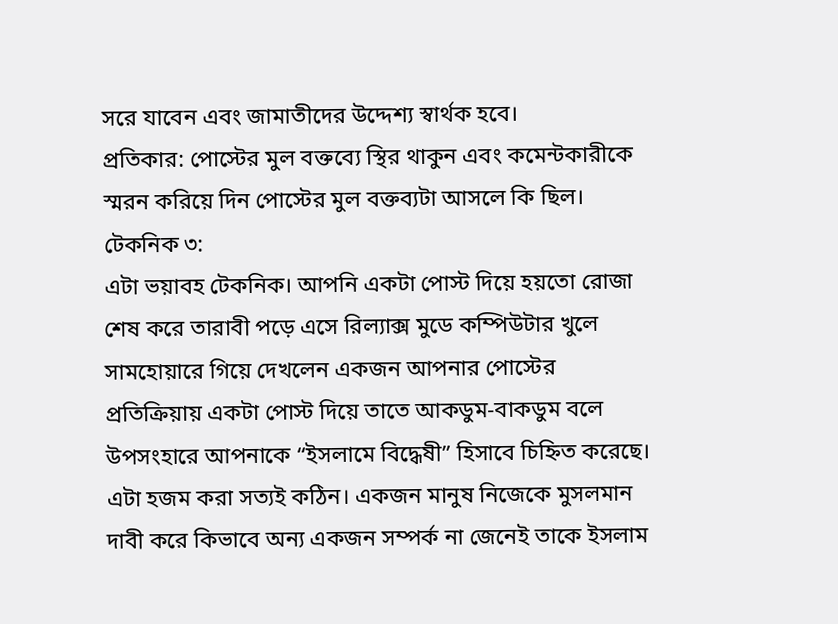সরে যাবেন এবং জামাতীদের উদ্দেশ্য স্বার্থক হবে।
প্রতিকার: পোস্টের মুল বক্তব্যে স্থির থাকুন এবং কমেন্টকারীকে স্মরন করিয়ে দিন পোস্টের মুল বক্তব্যটা আসলে কি ছিল।
টেকনিক ৩:
এটা ভয়াবহ টেকনিক। আপনি একটা পোস্ট দিয়ে হয়তো রোজা শেষ করে তারাবী পড়ে এসে রিল্যাক্স মুডে কম্পিউটার খুলে সামহোয়ারে গিয়ে দেখলেন একজন আপনার পোস্টের প্রতিক্রিয়ায় একটা পোস্ট দিয়ে তাতে আকডুম-বাকডুম বলে উপসংহারে আপনাকে “ইসলামে বিদ্ধেষী” হিসাবে চিহ্নিত করেছে। এটা হজম করা সত্যই কঠিন। একজন মানুষ নিজেকে মুসলমান দাবী করে কিভাবে অন্য একজন সম্পর্ক না জেনেই তাকে ইসলাম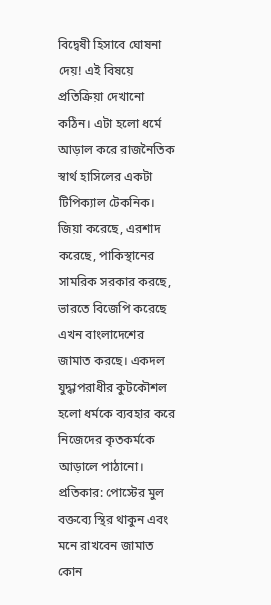বিদ্বেষী হিসাবে ঘোষনা দেয়! এই বিষয়ে প্রতিক্রিয়া দেখানো কঠিন। এটা হলো ধর্মে আড়াল করে রাজনৈতিক স্বার্থ হাসিলের একটা টিপিক্যাল টেকনিক। জিয়া করেছে, এরশাদ করেছে, পাকিস্থানের সামরিক সরকার করছে, ভারতে বিজেপি করেছে এখন বাংলাদেশের জামাত করছে। একদল যুদ্ধাপরাধীর কুটকৌশল হলো ধর্মকে ব্যবহার করে নিজেদের কৃতকর্মকে আড়ালে পাঠানো।
প্রতিকার: পোস্টের মুল বক্তব্যে স্থির থাকুন এবং মনে রাখবেন জামাত কোন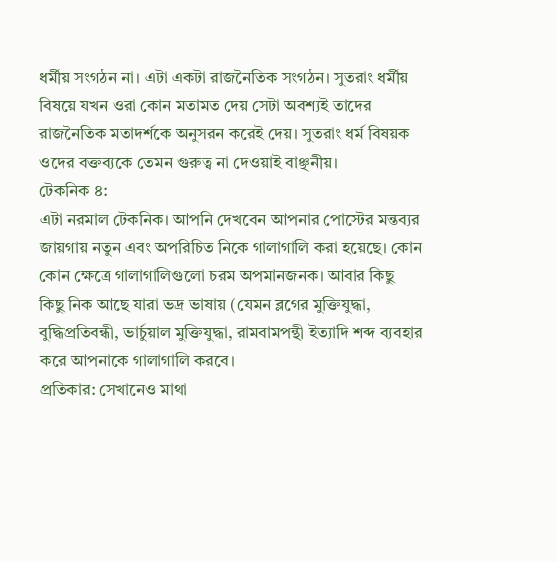ধর্মীয় সংগঠন না। এটা একটা রাজনৈতিক সংগঠন। সুতরাং ধর্মীয় বিষয়ে যখন ওরা কোন মতামত দেয় সেটা অবশ্যই তাদের রাজনৈতিক মতাদর্শকে অনুসরন করেই দেয়। সুতরাং ধর্ম বিষয়ক ওদের বক্তব্যকে তেমন গুরুত্ব না দেওয়াই বাঞ্ছনীয়।
টেকনিক ৪:
এটা নরমাল টেকনিক। আপনি দেখবেন আপনার পোস্টের মন্তব্যর জায়গায় নতুন এবং অপরিচিত নিকে গালাগালি করা হয়েছে। কোন কোন ক্ষেত্রে গালাগালিগুলো চরম অপমানজনক। আবার কিছু কিছু নিক আছে যারা ভদ্র ভাষায় (যেমন ব্লগের মুক্তিযুদ্ধা, বুদ্ধিপ্রতিবন্ধী, ভার্চুয়াল মুক্তিযুদ্ধা, রামবামপন্থী ইত্যাদি শব্দ ব্যবহার করে আপনাকে গালাগালি করবে।
প্রতিকার: সেখানেও মাথা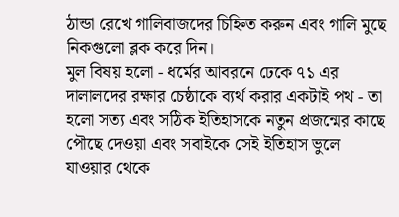ঠান্ডা রেখে গালিবাজদের চিহ্নিত করুন এবং গালি মুছে নিকগুলো ব্লক করে দিন।
মুল বিষয় হলো - ধর্মের আবরনে ঢেকে ৭১ এর দালালদের রক্ষার চেষ্ঠাকে ব্যর্থ করার একটাই পথ - তা হলো সত্য এবং সঠিক ইতিহাসকে নতুন প্রজন্মের কাছে পৌছে দেওয়া এবং সবাইকে সেই ইতিহাস ভুলে যাওয়ার থেকে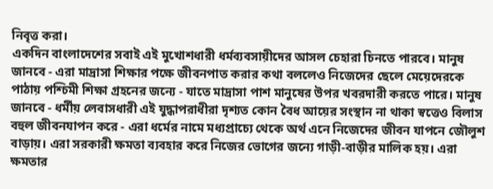নিবৃত্ত করা।
একদিন বাংলাদেশের সবাই এই মুখোশধারী ধর্মব্যবসায়ীদের আসল চেহারা চিনতে পারবে। মানুষ জানবে - এরা মাদ্রাসা শিক্ষার পক্ষে জীবনপাত করার কথা বললেও নিজেদের ছেলে মেয়েদেরকে পাঠায় পশ্চিমী শিক্ষা গ্রহনের জন্যে - যাতে মাদ্রাসা পাশ মানুষের উপর খবরদারী করতে পারে। মানুষ জানবে - ধর্মীয় লেবাসধারী এই যুদ্ধাপরাধীরা দৃশ্যত কোন বৈধ আয়ের সংস্থান না থাকা স্বত্তেও বিলাস বহুল জীবনযাপন করে - এরা ধর্মের নামে মধ্যপ্রাচ্যে থেকে অর্থ এনে নিজেদের জীবন যাপনে জৌলুশ বাড়ায়। এরা সরকারী ক্ষমতা ব্যবহার করে নিজের ভোগের জন্যে গাড়ী-বাড়ীর মালিক হয়। এরা ক্ষমতার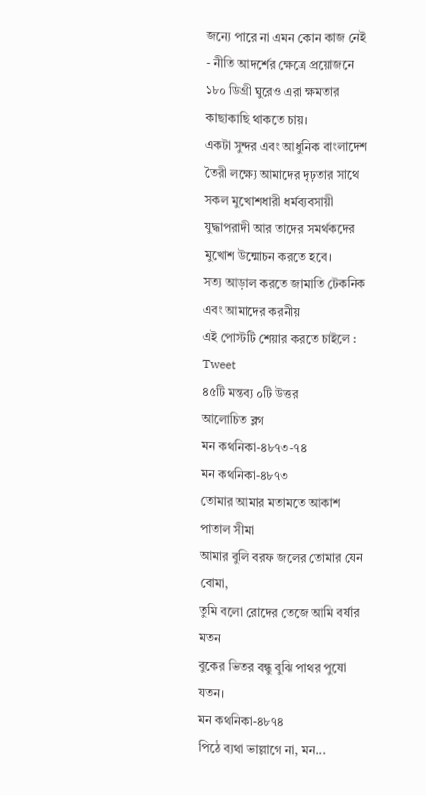জন্যে পারে না এমন কোন কাজ নেই - নীতি আদর্শের ক্ষেত্রে প্রয়োজনে ১৮০ ডিগ্রী ঘুরেও এরা ক্ষমতার কাছাকাছি থাকতে চায়।
একটা সুন্দর এবং আধুনিক বাংলাদেশ তৈরী লক্ষ্যে আমাদের দৃঢ়তার সাথে সকল মুখোশধারী ধর্মব্যবসায়ী যুদ্ধাপরাদী আর তাদের সমর্থকদের মুখোশ উন্মোচন করতে হবে।
সত্য আড়াল করতে জামাতি টেকনিক এবং আমাদের করনীয়
এই পোস্টটি শেয়ার করতে চাইলে :
Tweet
৪৫টি মন্তব্য ০টি উত্তর
আলোচিত ব্লগ
মন কথনিকা-৪৮৭৩-৭৪
মন কথনিকা-৪৮৭৩
তোমার আমার মতামতে আকাশ পাতাল সীমা
আমার বুলি বরফ জলের তোমার যেন বোমা,
তুমি বলো রোদের তেজে আমি বর্ষার মতন
বুকের ভিতর বন্ধু বুঝি পাথর পুষো যতন।
মন কথনিকা-৪৮৭৪
পিঠে ব্যথা ভাল্লাগে না, মন...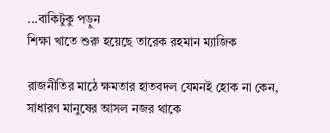...বাকিটুকু পড়ুন
শিক্ষা খাতে শুরু হয়েছে তারেক রহমান ম্যাজিক

রাজনীতির মাঠে ক্ষমতার হাতবদল যেমনই হোক না কেন, সাধারণ মানুষের আসল নজর থাকে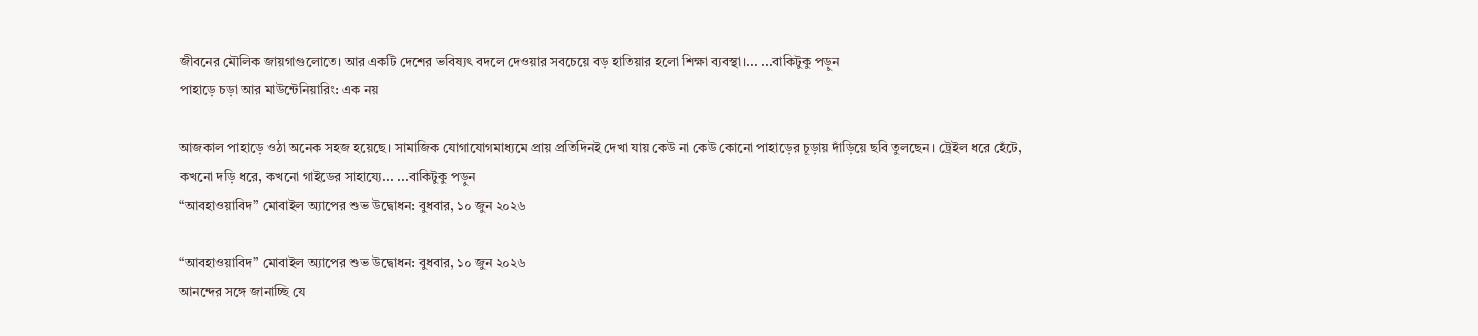জীবনের মৌলিক জায়গাগুলোতে। আর একটি দেশের ভবিষ্যৎ বদলে দেওয়ার সবচেয়ে বড় হাতিয়ার হলো শিক্ষা ব্যবস্থা।... ...বাকিটুকু পড়ুন
পাহাড়ে চড়া আর মাউন্টেনিয়ারিং: এক নয়

আজকাল পাহাড়ে ওঠা অনেক সহজ হয়েছে। সামাজিক যোগাযোগমাধ্যমে প্রায় প্রতিদিনই দেখা যায় কেউ না কেউ কোনো পাহাড়ের চূড়ায় দাঁড়িয়ে ছবি তুলছেন। ট্রেইল ধরে হেঁটে, কখনো দড়ি ধরে, কখনো গাইডের সাহায্যে... ...বাকিটুকু পড়ুন
“আবহাওয়াবিদ” মোবাইল অ্যাপের শুভ উদ্বোধন: বুধবার, ১০ জুন ২০২৬

“আবহাওয়াবিদ” মোবাইল অ্যাপের শুভ উদ্বোধন: বুধবার, ১০ জুন ২০২৬
আনন্দের সঙ্গে জানাচ্ছি যে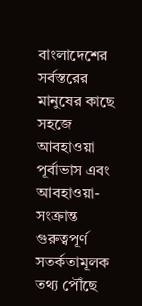বাংলাদেশের সর্বস্তরের মানুষের কাছে সহজে আবহাওয়া পূর্বাভাস এবং আবহাওয়া-সংক্রান্ত গুরুত্বপূর্ণ সতর্কতামূলক তথ্য পৌঁছে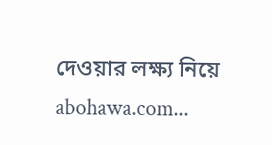দেওয়ার লক্ষ্য নিয়ে abohawa.com...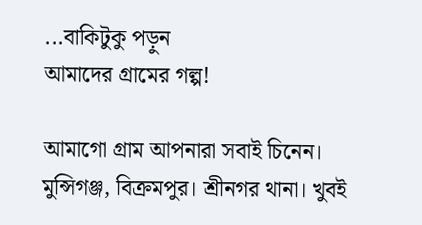...বাকিটুকু পড়ুন
আমাদের গ্রামের গল্প!

আমাগো গ্রাম আপনারা সবাই চিনেন।
মুন্সিগঞ্জ, বিক্রমপুর। শ্রীনগর থানা। খুবই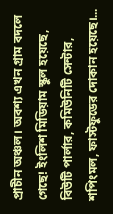প্রাচীন অঞ্চল। অবশ্য এখন গ্রাম বদলে গেছে! ইংলিশ মিডিয়াম স্কুল হয়েছে, বিউটি পার্লার, কমিউনিটি সেন্টার, শপিংমল, ফাস্টফুডের দোকান হয়েছে।...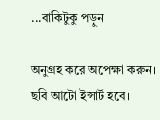...বাকিটুকু পড়ুন

অনুগ্রহ করে অপেক্ষা করুন। ছবি আটো ইন্সার্ট হবে।